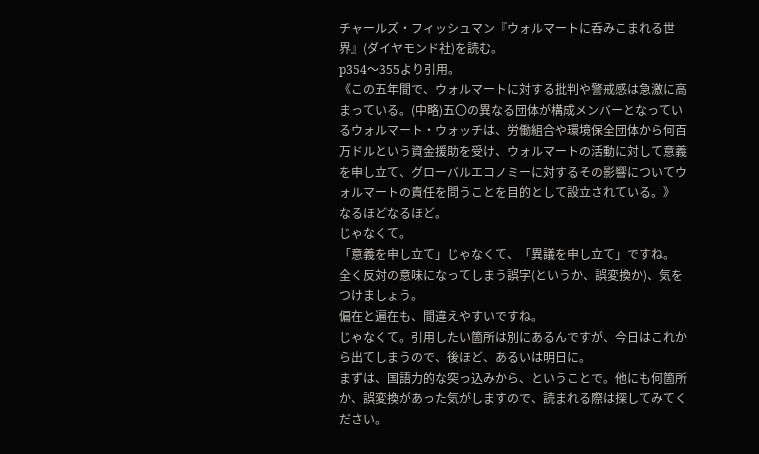チャールズ・フィッシュマン『ウォルマートに呑みこまれる世界』(ダイヤモンド社)を読む。
p354〜355より引用。
《この五年間で、ウォルマートに対する批判や警戒感は急激に高まっている。(中略)五〇の異なる団体が構成メンバーとなっているウォルマート・ウォッチは、労働組合や環境保全団体から何百万ドルという資金援助を受け、ウォルマートの活動に対して意義を申し立て、グローバルエコノミーに対するその影響についてウォルマートの責任を問うことを目的として設立されている。》
なるほどなるほど。
じゃなくて。
「意義を申し立て」じゃなくて、「異議を申し立て」ですね。
全く反対の意味になってしまう誤字(というか、誤変換か)、気をつけましょう。
偏在と遍在も、間違えやすいですね。
じゃなくて。引用したい箇所は別にあるんですが、今日はこれから出てしまうので、後ほど、あるいは明日に。
まずは、国語力的な突っ込みから、ということで。他にも何箇所か、誤変換があった気がしますので、読まれる際は探してみてください。